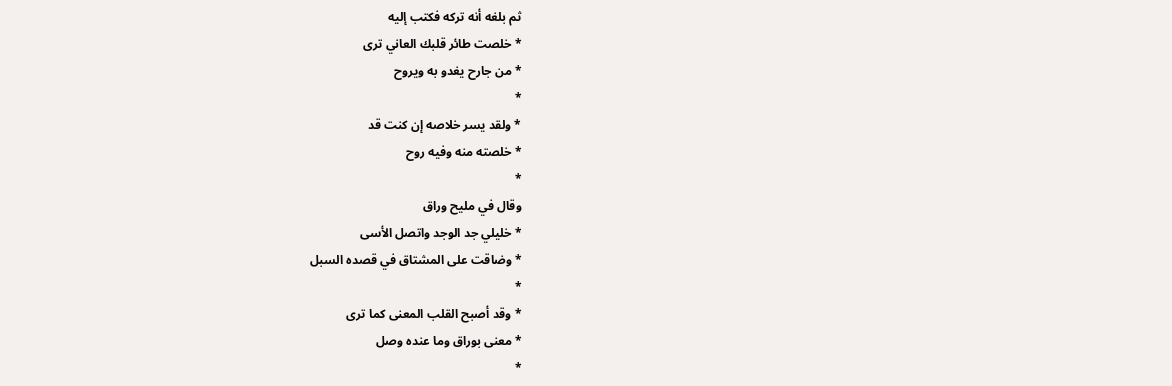ثم بلغه أنه تركه فكتب إليه
* خلصت طائر قلبك العاني ترى
* من جارح يغدو به ويروح
*
* ولقد يسر خلاصه إن كنت قد
* خلصته منه وفيه روح
*
وقال في مليح وراق
* خليلي جد الوجد واتصل الأسى
* وضاقت على المشتاق في قصده السبل
*
* وقد أصبح القلب المعنى كما ترى
* معنى بوراق وما عنده وصل
*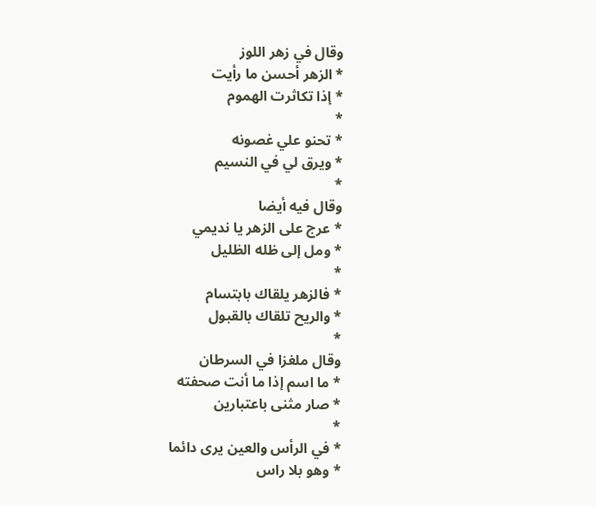وقال في زهر اللوز
* الزهر أحسن ما رأيت
* إذا تكاثرت الهموم
*
* تحنو علي غصونه
* ويرق لي في النسيم
*
وقال فيه أيضا
* عرج على الزهر يا نديمي
* ومل إلى ظله الظليل
*
* فالزهر يلقاك بابتسام
* والريح تلقاك بالقبول
*
وقال ملغزا في السرطان
* ما اسم إذا ما أنت صحفته
* صار مثنى باعتبارين
*
* في الرأس والعين يرى دائما
* وهو بلا راس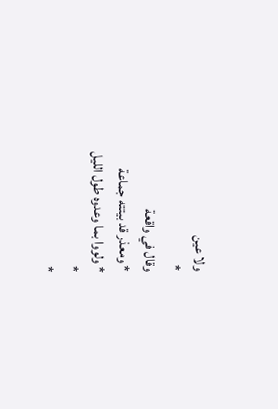ولا عين
*
وقال في واقعة
* ومعذر قد بيتته جماعة
* ولووا بما وعدوه طول الليل
*
*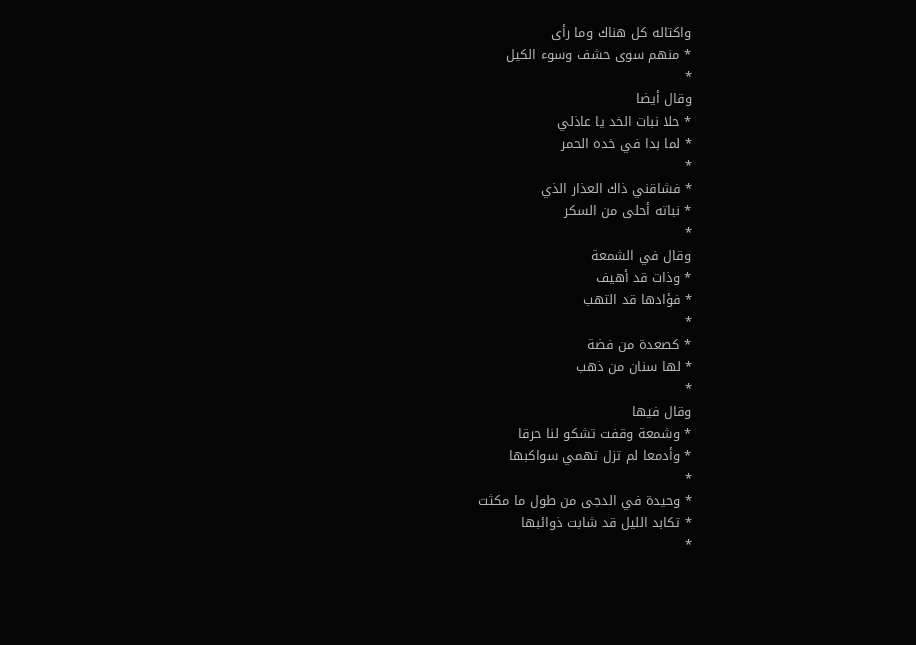واكتاله كل هناك وما رأى
* منهم سوى حشف وسوء الكيل
*
وقال أيضا
* حلا نبات الخد يا عاذلي
* لما بدا في خده الحمر
*
* فشاقني ذاك العذار الذي
* نباته أحلى من السكر
*
وقال في الشمعة
* وذات قد أهيف
* فؤادها قد التهب
*
* كصعدة من فضة
* لها سنان من ذهب
*
وقال فيها
* وشمعة وقفت تشكو لنا حرقا
* وأدمعا لم تزل تهمي سواكبها
*
* وحيدة في الدجى من طول ما مكثت
* تكابد الليل قد شابت ذوائبها
*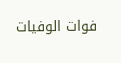فوات الوفيات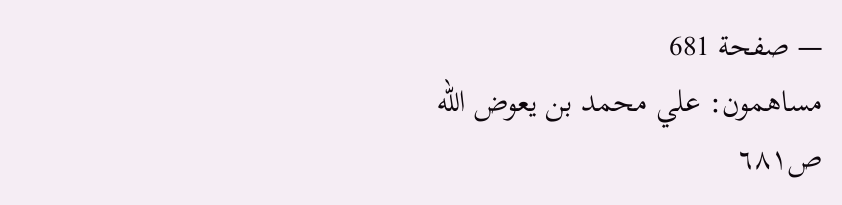— صفحة 681
مساهمون: علي محمد بن يعوض الله
ص٦٨١